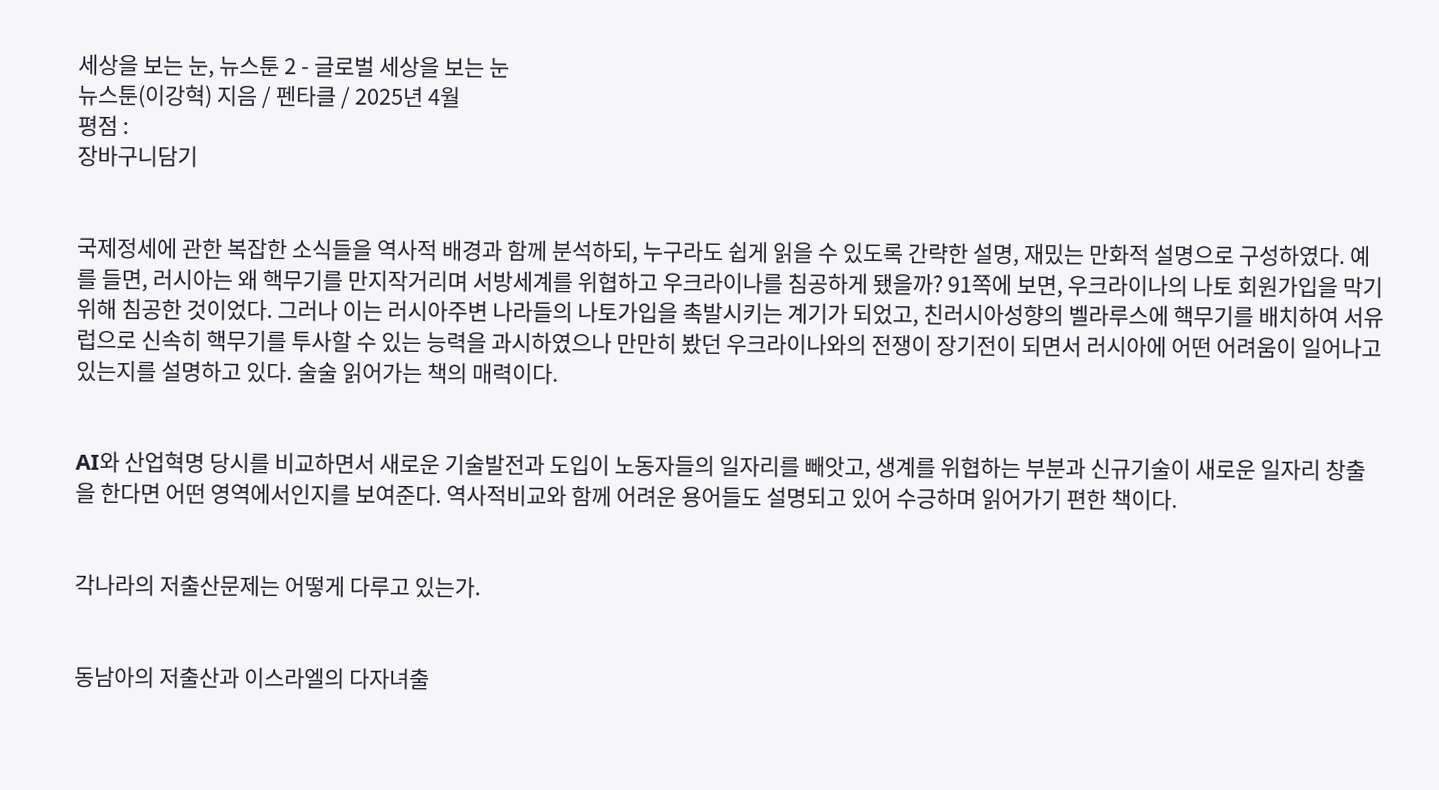세상을 보는 눈, 뉴스툰 2 - 글로벌 세상을 보는 눈
뉴스툰(이강혁) 지음 / 펜타클 / 2025년 4월
평점 :
장바구니담기


국제정세에 관한 복잡한 소식들을 역사적 배경과 함께 분석하되, 누구라도 쉽게 읽을 수 있도록 간략한 설명, 재밌는 만화적 설명으로 구성하였다. 예를 들면, 러시아는 왜 핵무기를 만지작거리며 서방세계를 위협하고 우크라이나를 침공하게 됐을까? 91쪽에 보면, 우크라이나의 나토 회원가입을 막기 위해 침공한 것이었다. 그러나 이는 러시아주변 나라들의 나토가입을 촉발시키는 계기가 되었고, 친러시아성향의 벨라루스에 핵무기를 배치하여 서유럽으로 신속히 핵무기를 투사할 수 있는 능력을 과시하였으나 만만히 봤던 우크라이나와의 전쟁이 장기전이 되면서 러시아에 어떤 어려움이 일어나고 있는지를 설명하고 있다. 술술 읽어가는 책의 매력이다.


AI와 산업혁명 당시를 비교하면서 새로운 기술발전과 도입이 노동자들의 일자리를 빼앗고, 생계를 위협하는 부분과 신규기술이 새로운 일자리 창출을 한다면 어떤 영역에서인지를 보여준다. 역사적비교와 함께 어려운 용어들도 설명되고 있어 수긍하며 읽어가기 편한 책이다.


각나라의 저출산문제는 어떻게 다루고 있는가.


동남아의 저출산과 이스라엘의 다자녀출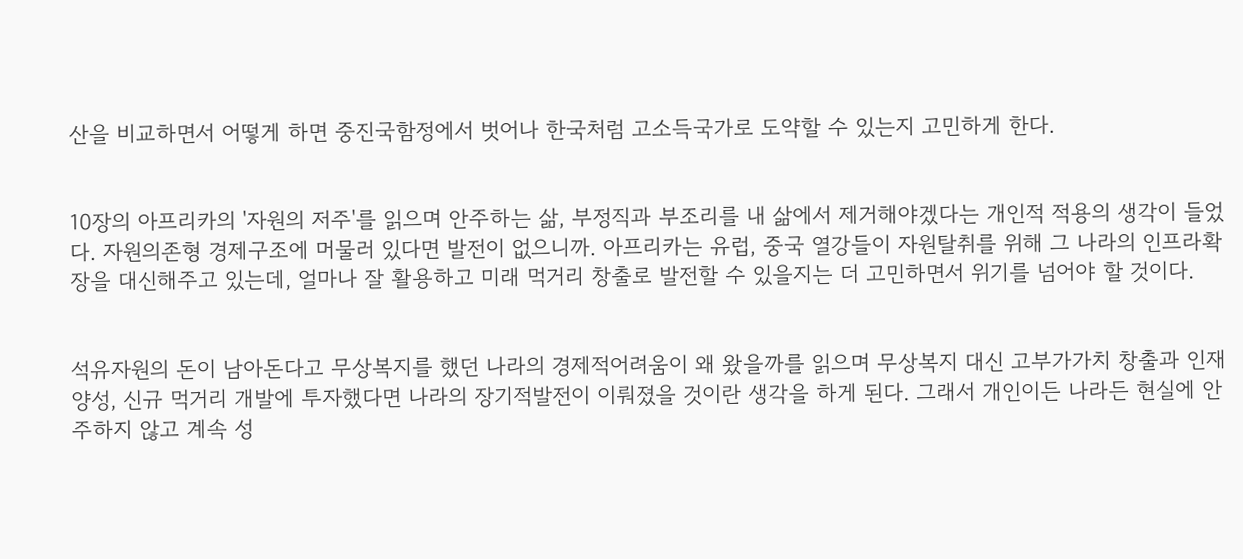산을 비교하면서 어떻게 하면 중진국함정에서 벗어나 한국처럼 고소득국가로 도약할 수 있는지 고민하게 한다.


10장의 아프리카의 '자원의 저주'를 읽으며 안주하는 삶, 부정직과 부조리를 내 삶에서 제거해야겠다는 개인적 적용의 생각이 들었다. 자원의존형 경제구조에 머물러 있다면 발전이 없으니까. 아프리카는 유럽, 중국 열강들이 자원탈취를 위해 그 나라의 인프라확장을 대신해주고 있는데, 얼마나 잘 활용하고 미래 먹거리 창출로 발전할 수 있을지는 더 고민하면서 위기를 넘어야 할 것이다.


석유자원의 돈이 남아돈다고 무상복지를 했던 나라의 경제적어려움이 왜 왔을까를 읽으며 무상복지 대신 고부가가치 창출과 인재양성, 신규 먹거리 개발에 투자했다면 나라의 장기적발전이 이뤄졌을 것이란 생각을 하게 된다. 그래서 개인이든 나라든 현실에 안주하지 않고 계속 성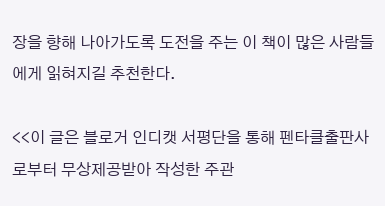장을 향해 나아가도록 도전을 주는 이 책이 많은 사람들에게 읽혀지길 추천한다.

<<이 글은 블로거 인디캣 서평단을 통해 펜타클출판사로부터 무상제공받아 작성한 주관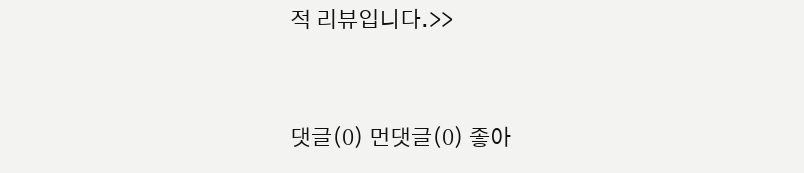적 리뷰입니다.>>


댓글(0) 먼댓글(0) 좋아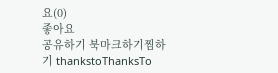요(0)
좋아요
공유하기 북마크하기찜하기 thankstoThanksTo